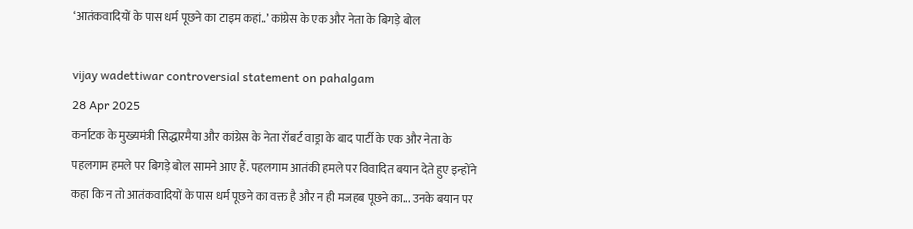‘आतंकवादियों के पास धर्म पूछने का टाइम कहां..’ कांग्रेस के एक और नेता के बिगड़े बोल

vijay wadettiwar controversial statement on pahalgam
28 Apr 2025
कर्नाटक के मुख्यमंत्री सिद्धारमैया और कांग्रेस के नेता रॉबर्ट वाड्रा के बाद पार्टी के एक और नेता के पहलगाम हमले पर बिगड़े बोल सामने आए हैं. पहलगाम आतंकी हमले पर विवादित बयान देते हुए इन्होंने कहा कि न तो आतंकवादियों के पास धर्म पूछने का वक्त है और न ही मजहब पूछने का... उनके बयान पर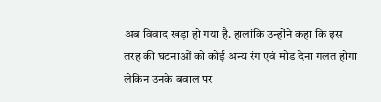अब विवाद खड़ा हो गया है. हालांकि उन्होंने कहा कि इस तरह की घटनाओं को कोई अन्य रंग एवं मोड देना गलत होगा लेकिन उनके बवाल पर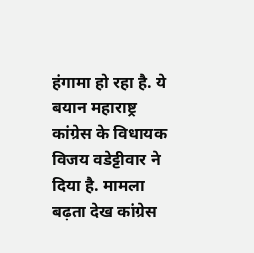हंगामा हो रहा है. ये बयान महाराष्ट्र कांग्रेस के विधायक विजय वडेट्टीवार ने दिया है. मामला बढ़ता देख कांग्रेस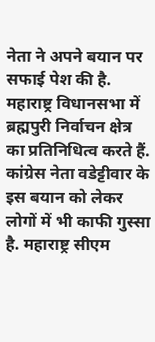नेता ने अपने बयान पर सफाई पेश की है. महाराष्ट्र विधानसभा में ब्रह्मपुरी निर्वाचन क्षेत्र का प्रतिनिधित्व करते हैं. कांग्रेस नेता वडेट्टीवार के इस बयान को लेकर लोगों में भी काफी गुस्सा है. महाराष्ट्र सीएम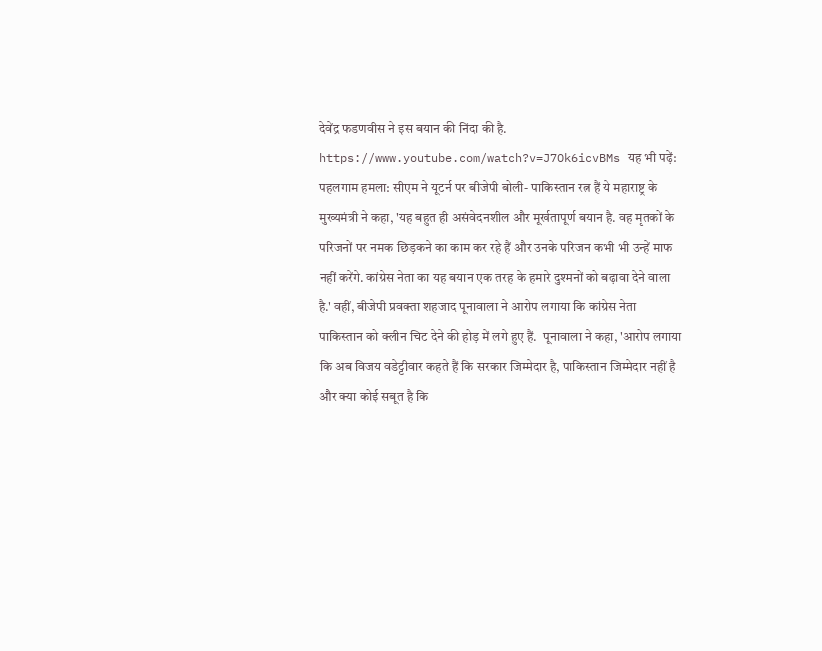देवेंद्र फडणवीस ने इस बयान की निंदा की है. https://www.youtube.com/watch?v=J7Ok6icvBMs यह भी पढ़ें: पहलगाम हमला: सीएम ने यूटर्न पर बीजेपी बोली- पाकिस्तान रत्न हैं ये महाराष्ट्र के मुख्यमंत्री ने कहा, 'यह बहुत ही असंवेदनशील और मूर्खतापूर्ण बयान है. वह मृतकों के परिजनों पर नमक छिड़कने का काम कर रहे हैं और उनके परिजन कभी भी उन्हें माफ नहीं करेंगे. कांग्रेस नेता का यह बयान एक तरह के हमारे दुश्मनों को बढ़ावा देने वाला है.' वहीं, बीजेपी प्रवक्ता शहजाद पूनावाला ने आरोप लगाया कि कांग्रेस नेता पाकिस्तान को क्लीन चिट देने की होड़ में लगे हुए हैं.  पूनावाला ने कहा, 'आरोप लगाया कि अब विजय वडेट्टीवार कहते हैं कि सरकार जिम्मेदार है, पाकिस्तान जिम्मेदार नहीं है और क्या कोई सबूत है कि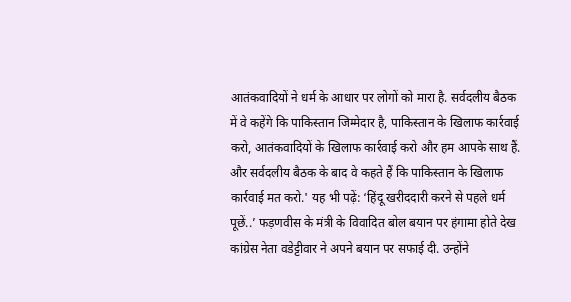आतंकवादियों ने धर्म के आधार पर लोगों को मारा है. सर्वदलीय बैठक में वे कहेंगे कि पाकिस्तान जिम्मेदार है, पाकिस्तान के खिलाफ कार्रवाई करो, आतंकवादियों के खिलाफ कार्रवाई करो और हम आपके साथ हैं. और सर्वदलीय बैठक के बाद वे कहते हैं कि पाकिस्तान के खिलाफ कार्रवाई मत करो.' यह भी पढ़ें: ‘हिंदू खरीददारी करने से पहले धर्म पूछें..’ फड़णवीस के मंत्री के विवादित बोल बयान पर हंगामा होते देख कांग्रेस नेता वडेट्टीवार ने अपने बयान पर सफाई दी. उन्होंने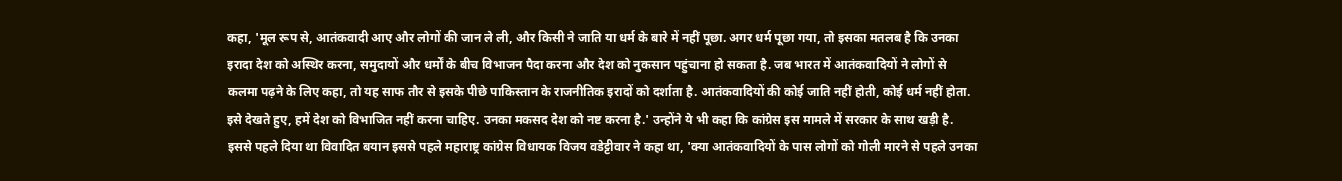कहा, 'मूल रूप से, आतंकवादी आए और लोगों की जान ले ली, और किसी ने जाति या धर्म के बारे में नहीं पूछा. अगर धर्म पूछा गया, तो इसका मतलब है कि उनका इरादा देश को अस्थिर करना, समुदायों और धर्मों के बीच विभाजन पैदा करना और देश को नुकसान पहुंचाना हो सकता है. जब भारत में आतंकवादियों ने लोगों से कलमा पढ़ने के लिए कहा, तो यह साफ तौर से इसके पीछे पाकिस्तान के राजनीतिक इरादों को दर्शाता है. आतंकवादियों की कोई जाति नहीं होती, कोई धर्म नहीं होता. इसे देखते हुए, हमें देश को विभाजित नहीं करना चाहिए. उनका मकसद देश को नष्ट करना है.' उन्होंने ये भी कहा कि कांग्रेस इस मामले में सरकार के साथ खड़ी है. इससे पहले दिया था विवादित बयान इससे पहले महाराष्ट्र कांग्रेस विधायक विजय वडेट्टीवार ने कहा था, 'क्या आतंकवादियों के पास लोगों को गोली मारने से पहले उनका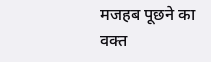मजहब पूछने का वक्त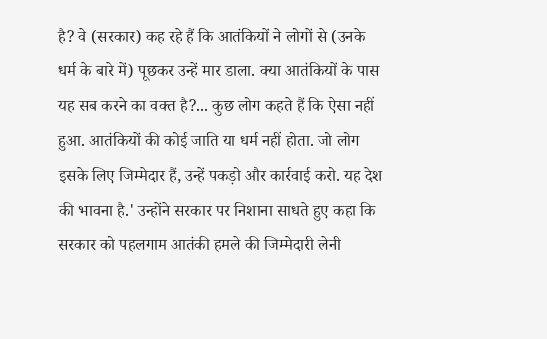है? वे (सरकार) कह रहे हैं कि आतंकियों ने लोगों से (उनके धर्म के बारे में) पूछकर उन्हें मार डाला. क्या आतंकियों के पास यह सब करने का वक्त है?... कुछ लोग कहते हैं कि ऐसा नहीं हुआ. आतंकियों की कोई जाति या धर्म नहीं होता. जो लोग इसके लिए जिम्मेदार हैं, उन्हें पकड़ो और कार्रवाई करो. यह देश की भावना है.' उन्होंने सरकार पर निशाना साधते हुए कहा कि सरकार को पहलगाम आतंकी हमले की जिम्मेदारी लेनी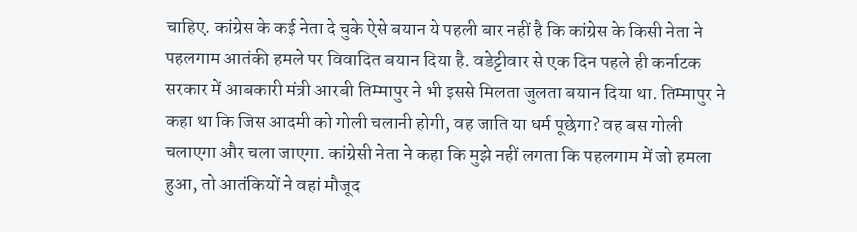चाहिए. कांग्रेस के कई नेता दे चुके ऐसे बयान ये पहली बार नहीं है कि कांग्रेस के किसी नेता ने पहलगाम आतंकी हमले पर विवादित बयान दिया है. वडेट्टीवार से एक दिन पहले ही कर्नाटक सरकार में आबकारी मंत्री आरबी तिम्मापुर ने भी इससे मिलता जुलता बयान दिया था. तिम्मापुर ने कहा था कि जिस आदमी को गोली चलानी होगी, वह जाति या धर्म पूछेगा? वह बस गोली चलाएगा और चला जाएगा. कांग्रेसी नेता ने कहा कि मुझे नहीं लगता कि पहलगाम में जो हमला हुआ, तो आतंकियों ने वहां मौजूद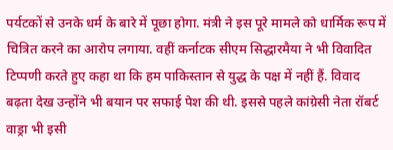पर्यटकों से उनके धर्म के बारे में पूछा होगा. मंत्री ने इस पूरे मामले को धार्मिक रूप में चित्रित करने का आरोप लगाया. वहीं कर्नाटक सीएम सिद्धारमैया ने भी विवादित टिप्पणी करते हुए कहा था कि हम पाकिस्तान से युद्ध के पक्ष में नहीं हैं. विवाद बढ़ता देख उन्होंने भी बयान पर सफाई पेश की थी. इससे पहले कांग्रेसी नेता रॉबर्ट वाड्रा भी इसी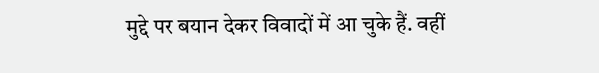मुद्दे पर बयान देकर विवादों में आ चुके हैं. वहीं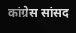कांग्रेस सांसद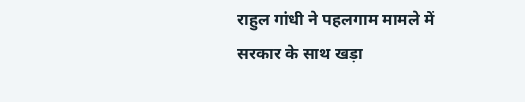राहुल गांधी ने पहलगाम मामले में सरकार के साथ खड़ा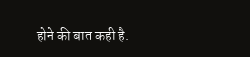होने की बात कही है.